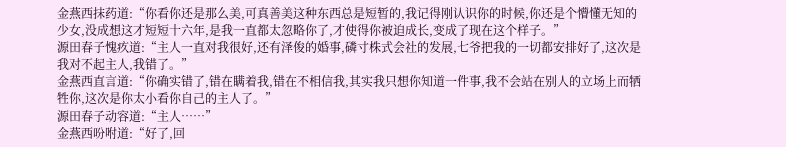金燕西抹药道:“你看你还是那么美,可真善美这种东西总是短暂的,我记得刚认识你的时候,你还是个懵懂无知的少女,没成想这才短短十六年,是我一直都太忽略你了,才使得你被迫成长,变成了现在这个样子。”
源田春子愧疚道:“主人一直对我很好,还有泽俊的婚事,磷寸株式会社的发展,七爷把我的一切都安排好了,这次是我对不起主人,我错了。”
金燕西直言道:“你确实错了,错在瞒着我,错在不相信我,其实我只想你知道一件事,我不会站在别人的立场上而牺牲你,这次是你太小看你自己的主人了。”
源田春子动容道:“主人……”
金燕西吩咐道:“好了,回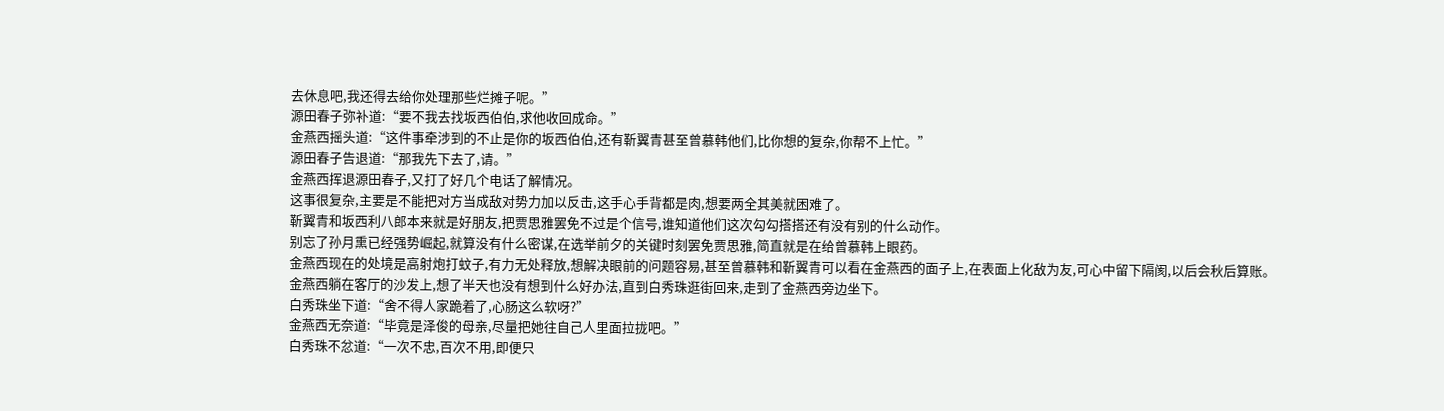去休息吧,我还得去给你处理那些烂摊子呢。”
源田春子弥补道:“要不我去找坂西伯伯,求他收回成命。”
金燕西摇头道:“这件事牵涉到的不止是你的坂西伯伯,还有靳翼青甚至曾慕韩他们,比你想的复杂,你帮不上忙。”
源田春子告退道:“那我先下去了,请。”
金燕西挥退源田春子,又打了好几个电话了解情况。
这事很复杂,主要是不能把对方当成敌对势力加以反击,这手心手背都是肉,想要两全其美就困难了。
靳翼青和坂西利八郎本来就是好朋友,把贾思雅罢免不过是个信号,谁知道他们这次勾勾搭搭还有没有别的什么动作。
别忘了孙月熏已经强势崛起,就算没有什么密谋,在选举前夕的关键时刻罢免贾思雅,简直就是在给曾慕韩上眼药。
金燕西现在的处境是高射炮打蚊子,有力无处释放,想解决眼前的问题容易,甚至曾慕韩和靳翼青可以看在金燕西的面子上,在表面上化敌为友,可心中留下隔阂,以后会秋后算账。
金燕西躺在客厅的沙发上,想了半天也没有想到什么好办法,直到白秀珠逛街回来,走到了金燕西旁边坐下。
白秀珠坐下道:“舍不得人家跪着了,心肠这么软呀?”
金燕西无奈道:“毕竟是泽俊的母亲,尽量把她往自己人里面拉拢吧。”
白秀珠不忿道:“一次不忠,百次不用,即便只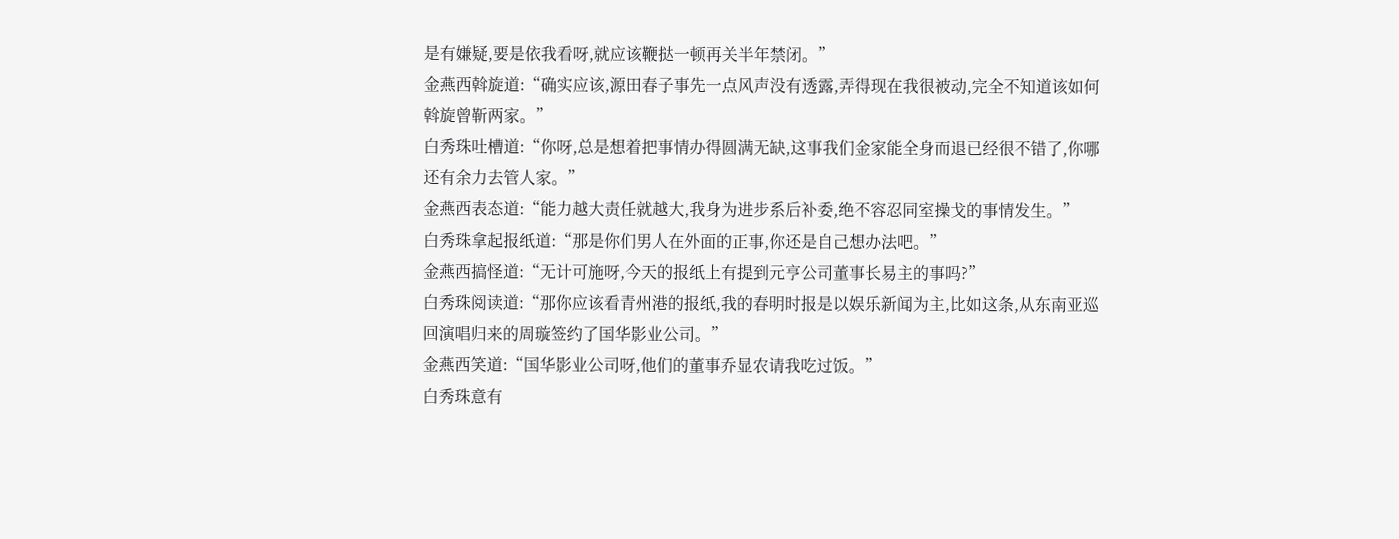是有嫌疑,要是依我看呀,就应该鞭挞一顿再关半年禁闭。”
金燕西斡旋道:“确实应该,源田春子事先一点风声没有透露,弄得现在我很被动,完全不知道该如何斡旋曾靳两家。”
白秀珠吐槽道:“你呀,总是想着把事情办得圆满无缺,这事我们金家能全身而退已经很不错了,你哪还有余力去管人家。”
金燕西表态道:“能力越大责任就越大,我身为进步系后补委,绝不容忍同室操戈的事情发生。”
白秀珠拿起报纸道:“那是你们男人在外面的正事,你还是自己想办法吧。”
金燕西搞怪道:“无计可施呀,今天的报纸上有提到元亨公司董事长易主的事吗?”
白秀珠阅读道:“那你应该看青州港的报纸,我的春明时报是以娱乐新闻为主,比如这条,从东南亚巡回演唱归来的周璇签约了国华影业公司。”
金燕西笑道:“国华影业公司呀,他们的董事乔显农请我吃过饭。”
白秀珠意有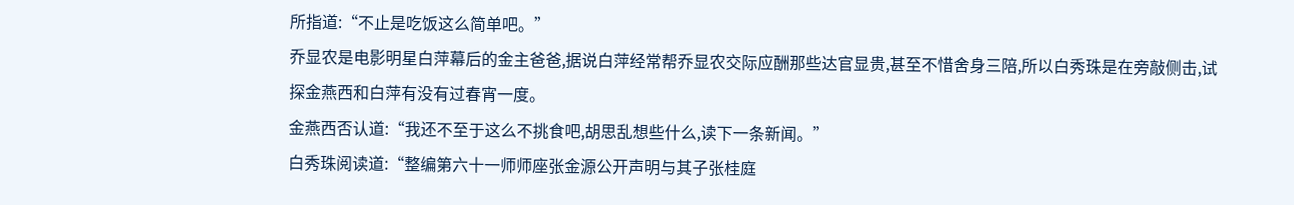所指道:“不止是吃饭这么简单吧。”
乔显农是电影明星白萍幕后的金主爸爸,据说白萍经常帮乔显农交际应酬那些达官显贵,甚至不惜舍身三陪,所以白秀珠是在旁敲侧击,试探金燕西和白萍有没有过春宵一度。
金燕西否认道:“我还不至于这么不挑食吧,胡思乱想些什么,读下一条新闻。”
白秀珠阅读道:“整编第六十一师师座张金源公开声明与其子张桂庭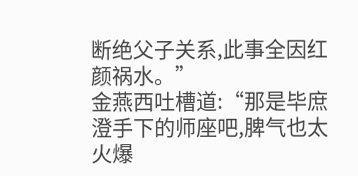断绝父子关系,此事全因红颜祸水。”
金燕西吐槽道:“那是毕庶澄手下的师座吧,脾气也太火爆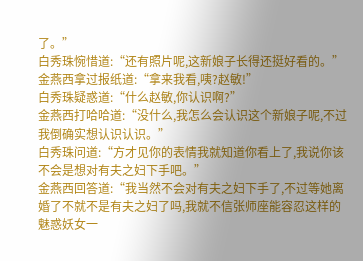了。”
白秀珠惋惜道:“还有照片呢,这新娘子长得还挺好看的。”
金燕西拿过报纸道:“拿来我看,咦?赵敏!”
白秀珠疑惑道:“什么赵敏,你认识啊?”
金燕西打哈哈道:“没什么,我怎么会认识这个新娘子呢,不过我倒确实想认识认识。”
白秀珠问道:“方才见你的表情我就知道你看上了,我说你该不会是想对有夫之妇下手吧。”
金燕西回答道:“我当然不会对有夫之妇下手了,不过等她离婚了不就不是有夫之妇了吗,我就不信张师座能容忍这样的魅惑妖女一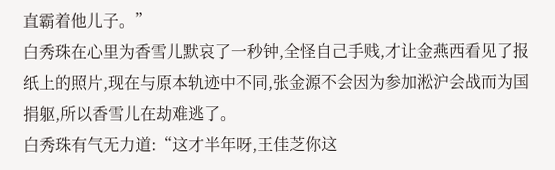直霸着他儿子。”
白秀珠在心里为香雪儿默哀了一秒钟,全怪自己手贱,才让金燕西看见了报纸上的照片,现在与原本轨迹中不同,张金源不会因为参加淞沪会战而为国捐躯,所以香雪儿在劫难逃了。
白秀珠有气无力道:“这才半年呀,王佳芝你这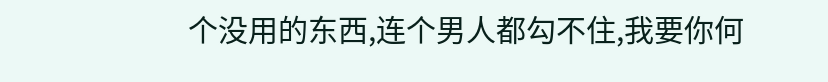个没用的东西,连个男人都勾不住,我要你何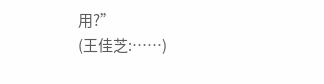用?”
(王佳芝:……)